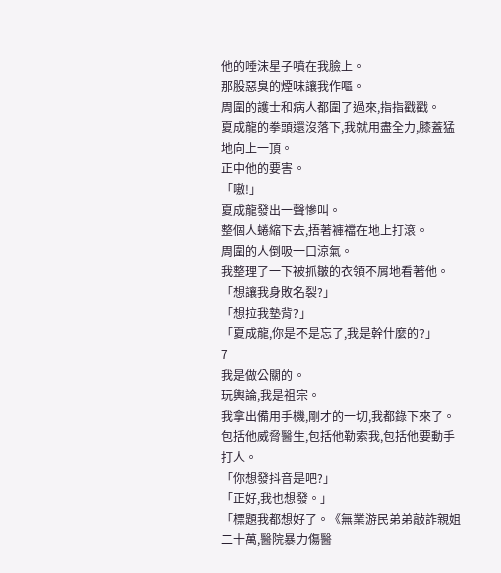他的唾沫星子噴在我臉上。
那股惡臭的煙味讓我作嘔。
周圍的護士和病人都圍了過來,指指戳戳。
夏成龍的拳頭還沒落下,我就用盡全力,膝蓋猛地向上一頂。
正中他的要害。
「嗷!」
夏成龍發出一聲慘叫。
整個人蜷縮下去,捂著褲襠在地上打滾。
周圍的人倒吸一口涼氣。
我整理了一下被抓皺的衣領不屑地看著他。
「想讓我身敗名裂?」
「想拉我墊背?」
「夏成龍,你是不是忘了,我是幹什麼的?」
7
我是做公關的。
玩輿論,我是祖宗。
我拿出備用手機,剛才的一切,我都錄下來了。
包括他威脅醫生,包括他勒索我,包括他要動手打人。
「你想發抖音是吧?」
「正好,我也想發。」
「標題我都想好了。《無業游民弟弟敲詐親姐二十萬,醫院暴力傷醫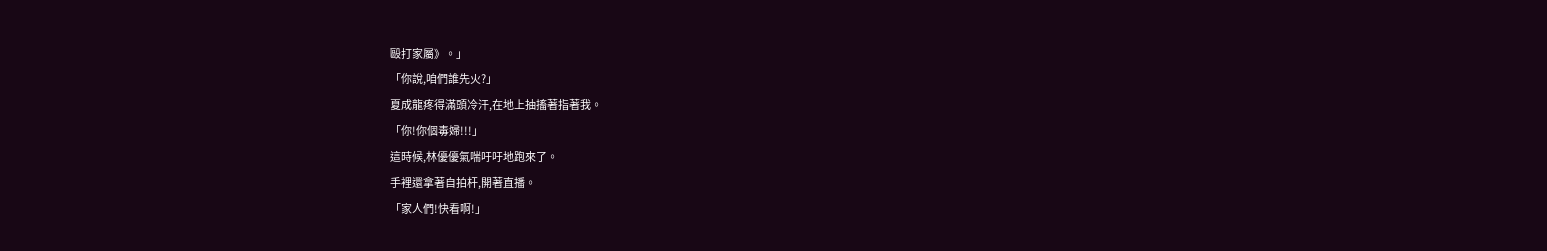毆打家屬》。」
「你說,咱們誰先火?」
夏成龍疼得滿頭冷汗,在地上抽搐著指著我。
「你!你個毒婦!!!」
這時候,林優優氣喘吁吁地跑來了。
手裡還拿著自拍杆,開著直播。
「家人們!快看啊!」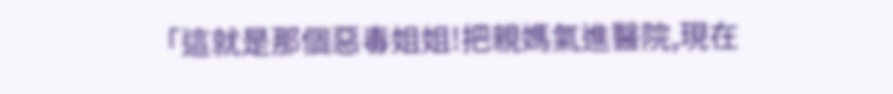「這就是那個惡毒姐姐!把親媽氣進醫院,現在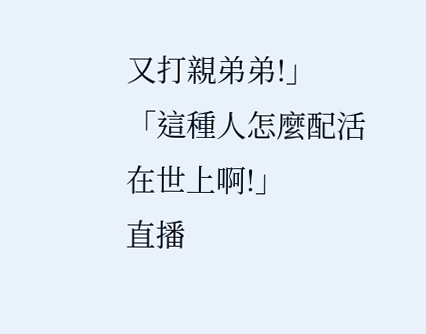又打親弟弟!」
「這種人怎麼配活在世上啊!」
直播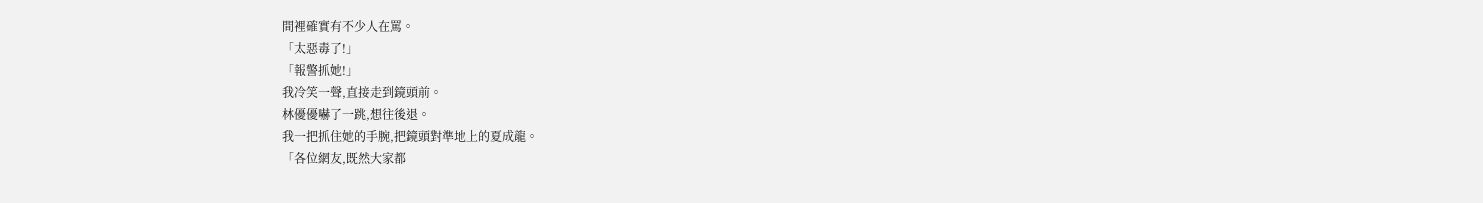間裡確實有不少人在罵。
「太惡毒了!」
「報警抓她!」
我冷笑一聲,直接走到鏡頭前。
林優優嚇了一跳,想往後退。
我一把抓住她的手腕,把鏡頭對準地上的夏成龍。
「各位網友,既然大家都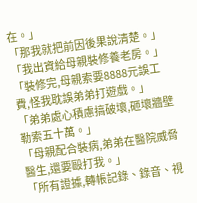在。」
「那我就把前因後果說清楚。」
「我出資給母親裝修養老房。」
「裝修完,母親索要8888元誤工費,怪我耽誤弟弟打遊戲。」
「弟弟處心積慮搞破壞,砸壞牆壁勒索五十萬。」
「母親配合裝病,弟弟在醫院威脅醫生,還要毆打我。」
「所有證據,轉帳記錄、錄音、視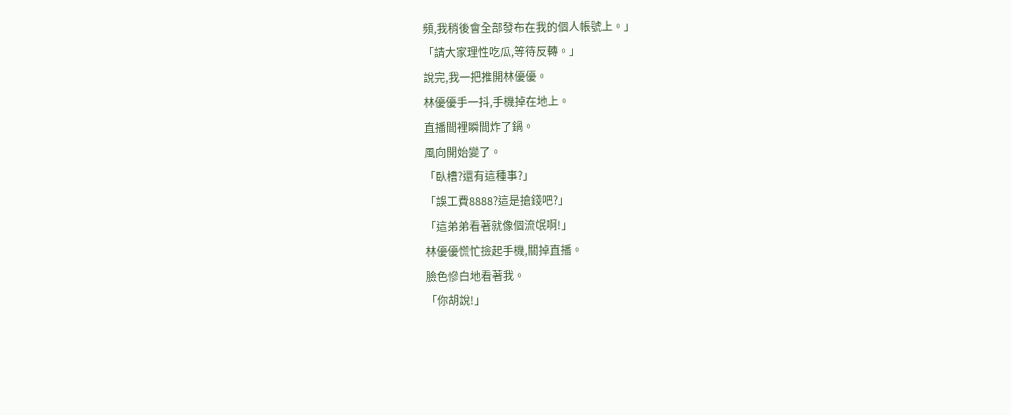頻,我稍後會全部發布在我的個人帳號上。」
「請大家理性吃瓜,等待反轉。」
說完,我一把推開林優優。
林優優手一抖,手機掉在地上。
直播間裡瞬間炸了鍋。
風向開始變了。
「臥槽?還有這種事?」
「誤工費8888?這是搶錢吧?」
「這弟弟看著就像個流氓啊!」
林優優慌忙撿起手機,關掉直播。
臉色慘白地看著我。
「你胡說!」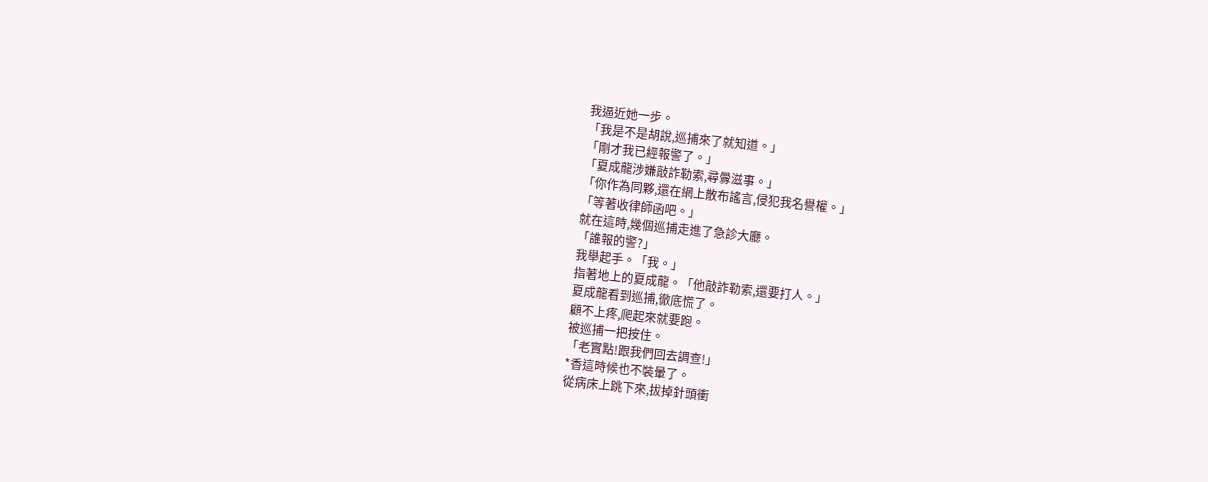我逼近她一步。
「我是不是胡說,巡捕來了就知道。」
「剛才我已經報警了。」
「夏成龍涉嫌敲詐勒索,尋釁滋事。」
「你作為同夥,還在網上散布謠言,侵犯我名譽權。」
「等著收律師函吧。」
就在這時,幾個巡捕走進了急診大廳。
「誰報的警?」
我舉起手。「我。」
指著地上的夏成龍。「他敲詐勒索,還要打人。」
夏成龍看到巡捕,徹底慌了。
顧不上疼,爬起來就要跑。
被巡捕一把按住。
「老實點!跟我們回去調查!」
*香這時候也不裝暈了。
從病床上跳下來,拔掉針頭衝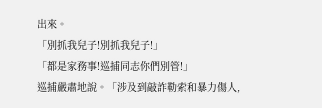出來。
「別抓我兒子!別抓我兒子!」
「都是家務事!巡捕同志你們別管!」
巡捕嚴肅地說。「涉及到敲詐勒索和暴力傷人,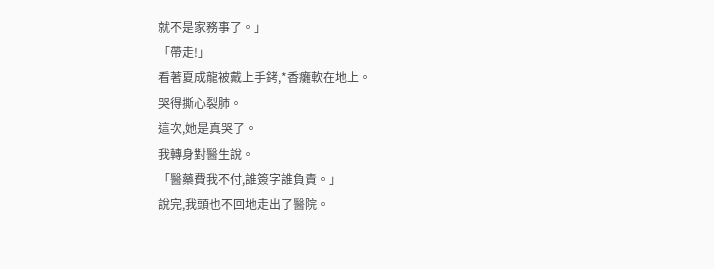就不是家務事了。」
「帶走!」
看著夏成龍被戴上手銬,*香癱軟在地上。
哭得撕心裂肺。
這次,她是真哭了。
我轉身對醫生說。
「醫藥費我不付,誰簽字誰負責。」
說完,我頭也不回地走出了醫院。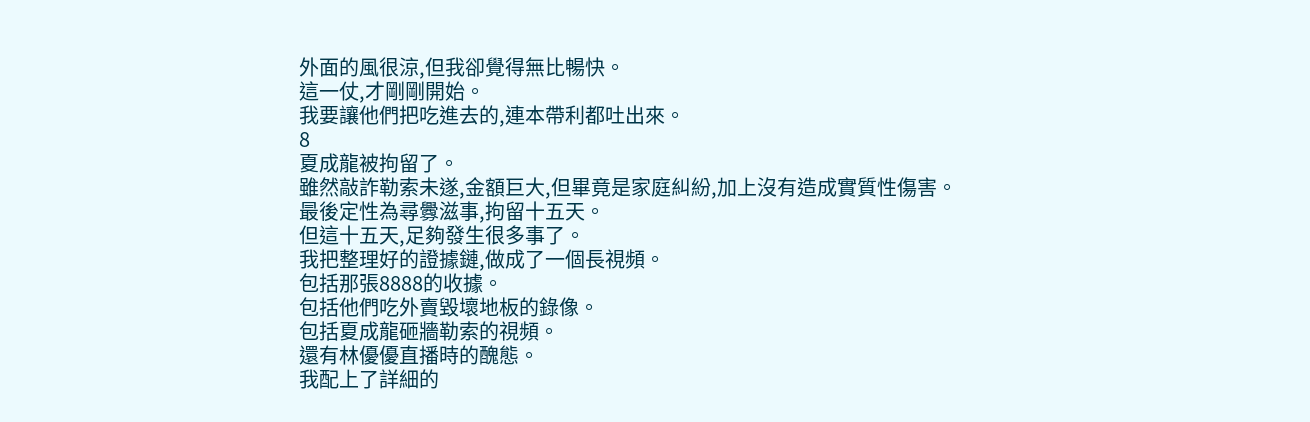外面的風很涼,但我卻覺得無比暢快。
這一仗,才剛剛開始。
我要讓他們把吃進去的,連本帶利都吐出來。
8
夏成龍被拘留了。
雖然敲詐勒索未遂,金額巨大,但畢竟是家庭糾紛,加上沒有造成實質性傷害。
最後定性為尋釁滋事,拘留十五天。
但這十五天,足夠發生很多事了。
我把整理好的證據鏈,做成了一個長視頻。
包括那張8888的收據。
包括他們吃外賣毀壞地板的錄像。
包括夏成龍砸牆勒索的視頻。
還有林優優直播時的醜態。
我配上了詳細的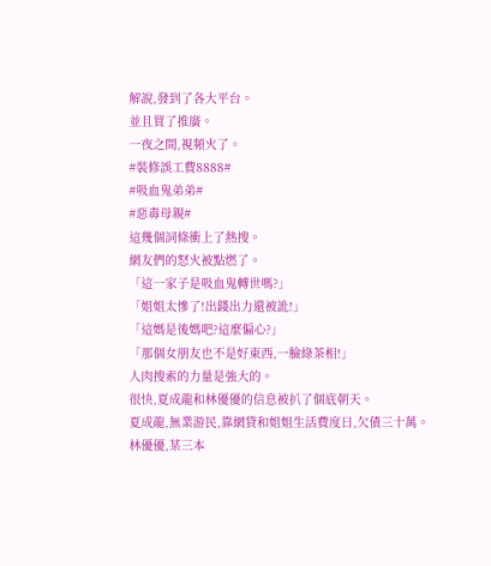解說,發到了各大平台。
並且買了推廣。
一夜之間,視頻火了。
#裝修誤工費8888#
#吸血鬼弟弟#
#惡毒母親#
這幾個詞條衝上了熱搜。
網友們的怒火被點燃了。
「這一家子是吸血鬼轉世嗎?」
「姐姐太慘了!出錢出力還被訛!」
「這媽是後媽吧?這麼偏心?」
「那個女朋友也不是好東西,一臉綠茶相!」
人肉搜索的力量是強大的。
很快,夏成龍和林優優的信息被扒了個底朝天。
夏成龍,無業游民,靠網貸和姐姐生活費度日,欠債三十萬。
林優優,某三本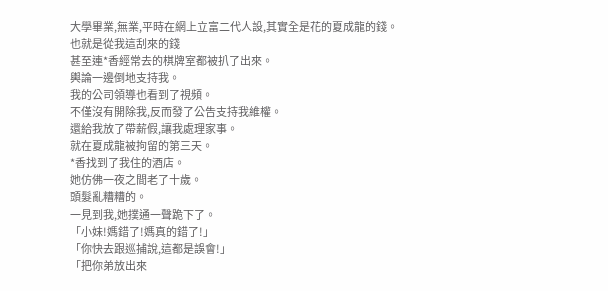大學畢業,無業,平時在網上立富二代人設,其實全是花的夏成龍的錢。
也就是從我這刮來的錢
甚至連*香經常去的棋牌室都被扒了出來。
輿論一邊倒地支持我。
我的公司領導也看到了視頻。
不僅沒有開除我,反而發了公告支持我維權。
還給我放了帶薪假,讓我處理家事。
就在夏成龍被拘留的第三天。
*香找到了我住的酒店。
她仿佛一夜之間老了十歲。
頭髮亂糟糟的。
一見到我,她撲通一聲跪下了。
「小妹!媽錯了!媽真的錯了!」
「你快去跟巡捕說,這都是誤會!」
「把你弟放出來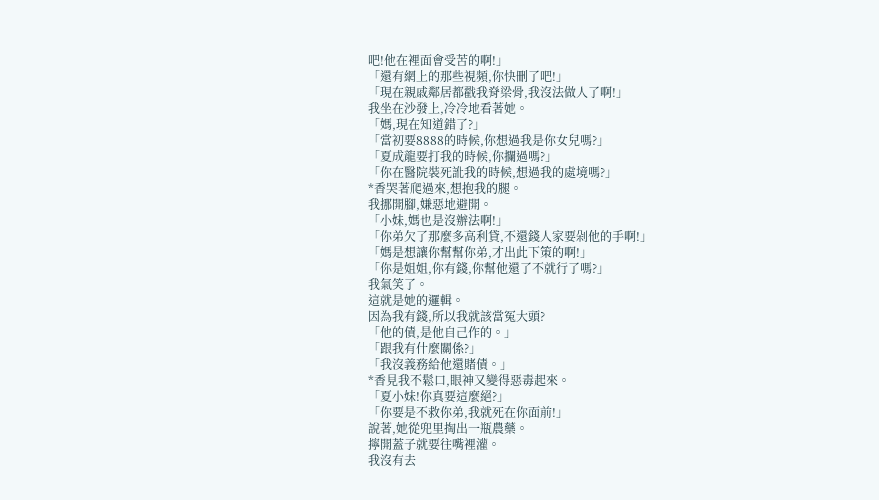吧!他在裡面會受苦的啊!」
「還有網上的那些視頻,你快刪了吧!」
「現在親戚鄰居都戳我脊梁骨,我沒法做人了啊!」
我坐在沙發上,冷冷地看著她。
「媽,現在知道錯了?」
「當初要8888的時候,你想過我是你女兒嗎?」
「夏成龍要打我的時候,你攔過嗎?」
「你在醫院裝死訛我的時候,想過我的處境嗎?」
*香哭著爬過來,想抱我的腿。
我挪開腳,嫌惡地避開。
「小妹,媽也是沒辦法啊!」
「你弟欠了那麼多高利貸,不還錢人家要剁他的手啊!」
「媽是想讓你幫幫你弟,才出此下策的啊!」
「你是姐姐,你有錢,你幫他還了不就行了嗎?」
我氣笑了。
這就是她的邏輯。
因為我有錢,所以我就該當冤大頭?
「他的債,是他自己作的。」
「跟我有什麼關係?」
「我沒義務給他還賭債。」
*香見我不鬆口,眼神又變得惡毒起來。
「夏小妹!你真要這麼絕?」
「你要是不救你弟,我就死在你面前!」
說著,她從兜里掏出一瓶農藥。
擰開蓋子就要往嘴裡灌。
我沒有去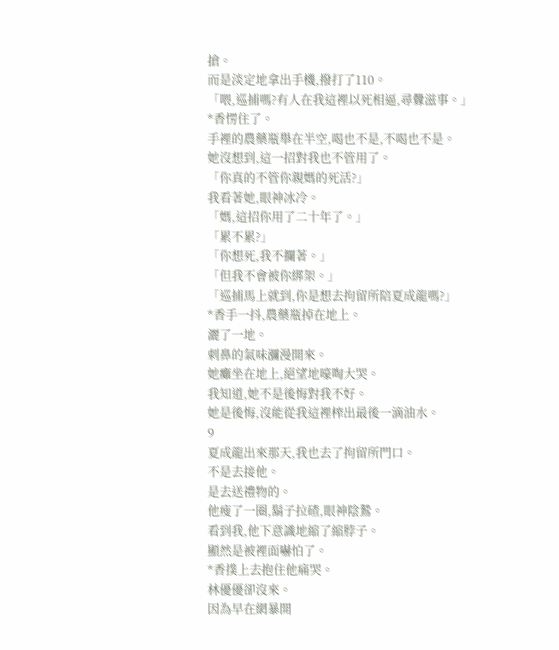搶。
而是淡定地拿出手機,撥打了110。
「喂,巡捕嗎?有人在我這裡以死相逼,尋釁滋事。」
*香愣住了。
手裡的農藥瓶舉在半空,喝也不是,不喝也不是。
她沒想到,這一招對我也不管用了。
「你真的不管你親媽的死活?」
我看著她,眼神冰冷。
「媽,這招你用了二十年了。」
「累不累?」
「你想死,我不攔著。」
「但我不會被你綁架。」
「巡捕馬上就到,你是想去拘留所陪夏成龍嗎?」
*香手一抖,農藥瓶掉在地上。
灑了一地。
刺鼻的氣味瀰漫開來。
她癱坐在地上,絕望地嚎啕大哭。
我知道,她不是後悔對我不好。
她是後悔,沒能從我這裡榨出最後一滴油水。
9
夏成龍出來那天,我也去了拘留所門口。
不是去接他。
是去送禮物的。
他瘦了一圈,鬍子拉碴,眼神陰鷙。
看到我,他下意識地縮了縮脖子。
顯然是被裡面嚇怕了。
*香撲上去抱住他痛哭。
林優優卻沒來。
因為早在網暴開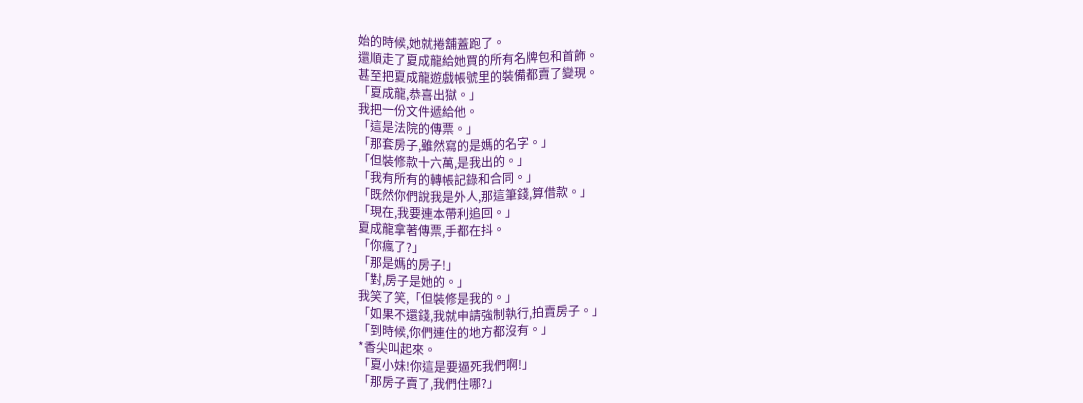始的時候,她就捲舖蓋跑了。
還順走了夏成龍給她買的所有名牌包和首飾。
甚至把夏成龍遊戲帳號里的裝備都賣了變現。
「夏成龍,恭喜出獄。」
我把一份文件遞給他。
「這是法院的傳票。」
「那套房子,雖然寫的是媽的名字。」
「但裝修款十六萬,是我出的。」
「我有所有的轉帳記錄和合同。」
「既然你們說我是外人,那這筆錢,算借款。」
「現在,我要連本帶利追回。」
夏成龍拿著傳票,手都在抖。
「你瘋了?」
「那是媽的房子!」
「對,房子是她的。」
我笑了笑,「但裝修是我的。」
「如果不還錢,我就申請強制執行,拍賣房子。」
「到時候,你們連住的地方都沒有。」
*香尖叫起來。
「夏小妹!你這是要逼死我們啊!」
「那房子賣了,我們住哪?」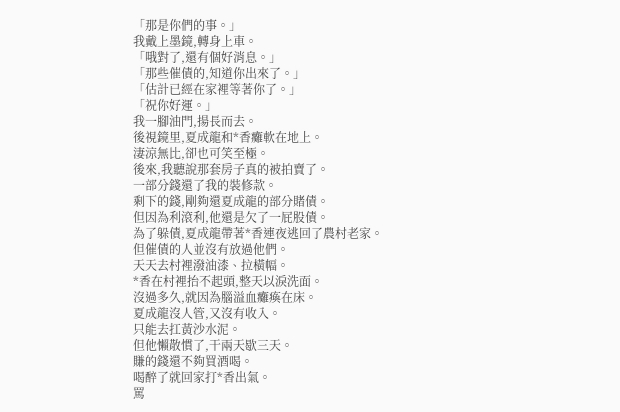「那是你們的事。」
我戴上墨鏡,轉身上車。
「哦對了,還有個好消息。」
「那些催債的,知道你出來了。」
「估計已經在家裡等著你了。」
「祝你好運。」
我一腳油門,揚長而去。
後視鏡里,夏成龍和*香癱軟在地上。
淒涼無比,卻也可笑至極。
後來,我聽說那套房子真的被拍賣了。
一部分錢還了我的裝修款。
剩下的錢,剛夠還夏成龍的部分賭債。
但因為利滾利,他還是欠了一屁股債。
為了躲債,夏成龍帶著*香連夜逃回了農村老家。
但催債的人並沒有放過他們。
天天去村裡潑油漆、拉橫幅。
*香在村裡抬不起頭,整天以淚洗面。
沒過多久,就因為腦溢血癱瘓在床。
夏成龍沒人管,又沒有收入。
只能去扛黃沙水泥。
但他懶散慣了,干兩天歇三天。
賺的錢還不夠買酒喝。
喝醉了就回家打*香出氣。
罵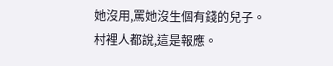她沒用,罵她沒生個有錢的兒子。
村裡人都說,這是報應。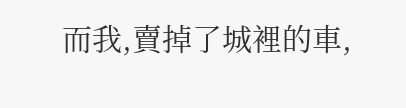而我,賣掉了城裡的車,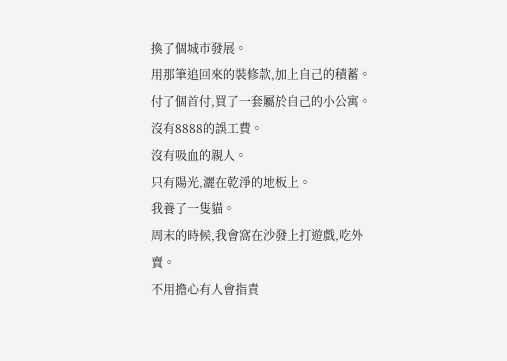換了個城市發展。
用那筆追回來的裝修款,加上自己的積蓄。
付了個首付,買了一套屬於自己的小公寓。
沒有8888的誤工費。
沒有吸血的親人。
只有陽光,灑在乾淨的地板上。
我養了一隻貓。
周末的時候,我會窩在沙發上打遊戲,吃外賣。
不用擔心有人會指責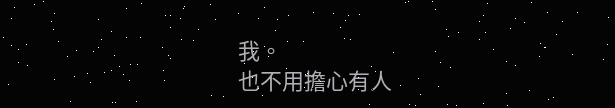我。
也不用擔心有人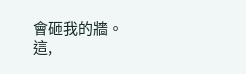會砸我的牆。
這,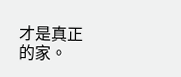才是真正的家。